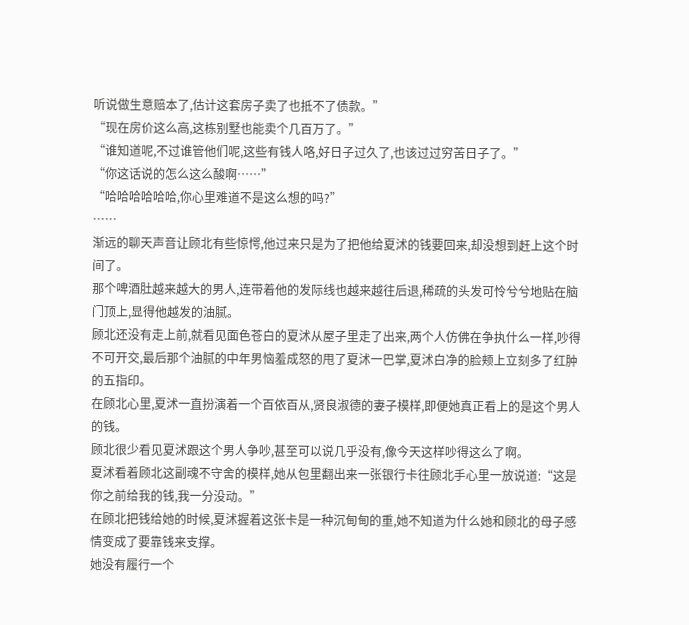听说做生意赔本了,估计这套房子卖了也抵不了债款。”
“现在房价这么高,这栋别墅也能卖个几百万了。”
“谁知道呢,不过谁管他们呢,这些有钱人咯,好日子过久了,也该过过穷苦日子了。”
“你这话说的怎么这么酸啊……”
“哈哈哈哈哈哈,你心里难道不是这么想的吗?”
……
渐远的聊天声音让顾北有些惊愕,他过来只是为了把他给夏沭的钱要回来,却没想到赶上这个时间了。
那个啤酒肚越来越大的男人,连带着他的发际线也越来越往后退,稀疏的头发可怜兮兮地贴在脑门顶上,显得他越发的油腻。
顾北还没有走上前,就看见面色苍白的夏沭从屋子里走了出来,两个人仿佛在争执什么一样,吵得不可开交,最后那个油腻的中年男恼羞成怒的甩了夏沭一巴掌,夏沭白净的脸颊上立刻多了红肿的五指印。
在顾北心里,夏沭一直扮演着一个百依百从,贤良淑德的妻子模样,即便她真正看上的是这个男人的钱。
顾北很少看见夏沭跟这个男人争吵,甚至可以说几乎没有,像今天这样吵得这么了啊。
夏沭看着顾北这副魂不守舍的模样,她从包里翻出来一张银行卡往顾北手心里一放说道:“这是你之前给我的钱,我一分没动。”
在顾北把钱给她的时候,夏沭握着这张卡是一种沉甸甸的重,她不知道为什么她和顾北的母子感情变成了要靠钱来支撑。
她没有履行一个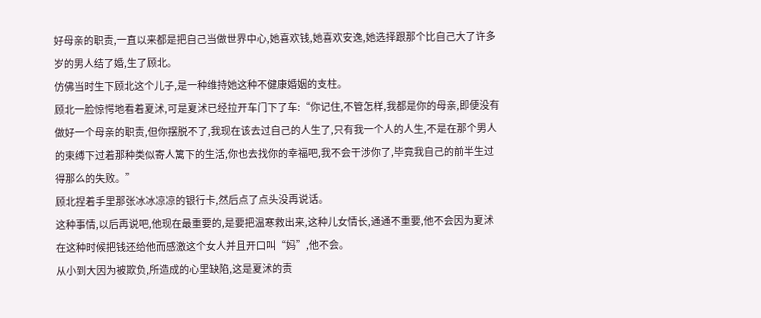好母亲的职责,一直以来都是把自己当做世界中心,她喜欢钱,她喜欢安逸,她选择跟那个比自己大了许多岁的男人结了婚,生了顾北。
仿佛当时生下顾北这个儿子,是一种维持她这种不健康婚姻的支柱。
顾北一脸惊愕地看着夏沭,可是夏沭已经拉开车门下了车:“你记住,不管怎样,我都是你的母亲,即便没有做好一个母亲的职责,但你摆脱不了,我现在该去过自己的人生了,只有我一个人的人生,不是在那个男人的束缚下过着那种类似寄人篱下的生活,你也去找你的幸福吧,我不会干涉你了,毕竟我自己的前半生过得那么的失败。”
顾北捏着手里那张冰冰凉凉的银行卡,然后点了点头没再说话。
这种事情,以后再说吧,他现在最重要的,是要把温寒救出来,这种儿女情长,通通不重要,他不会因为夏沭在这种时候把钱还给他而感激这个女人并且开口叫“妈”,他不会。
从小到大因为被欺负,所造成的心里缺陷,这是夏沭的责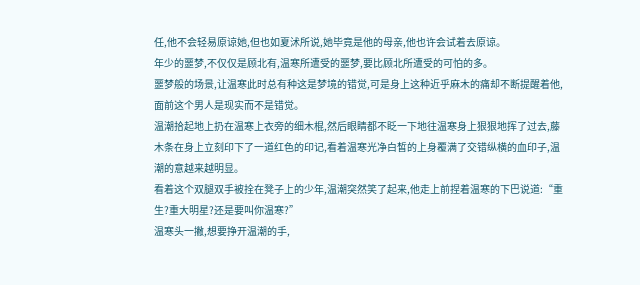任,他不会轻易原谅她,但也如夏沭所说,她毕竟是他的母亲,他也许会试着去原谅。
年少的噩梦,不仅仅是顾北有,温寒所遭受的噩梦,要比顾北所遭受的可怕的多。
噩梦般的场景,让温寒此时总有种这是梦境的错觉,可是身上这种近乎麻木的痛却不断提醒着他,面前这个男人是现实而不是错觉。
温潮拾起地上扔在温寒上衣旁的细木棍,然后眼睛都不眨一下地往温寒身上狠狠地挥了过去,藤木条在身上立刻印下了一道红色的印记,看着温寒光净白皙的上身覆满了交错纵横的血印子,温潮的意越来越明显。
看着这个双腿双手被拴在凳子上的少年,温潮突然笑了起来,他走上前捏着温寒的下巴说道:“重生?重大明星?还是要叫你温寒?”
温寒头一撇,想要挣开温潮的手,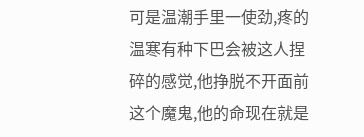可是温潮手里一使劲,疼的温寒有种下巴会被这人捏碎的感觉,他挣脱不开面前这个魔鬼,他的命现在就是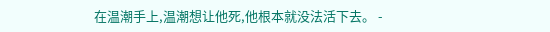在温潮手上,温潮想让他死,他根本就没法活下去。 -